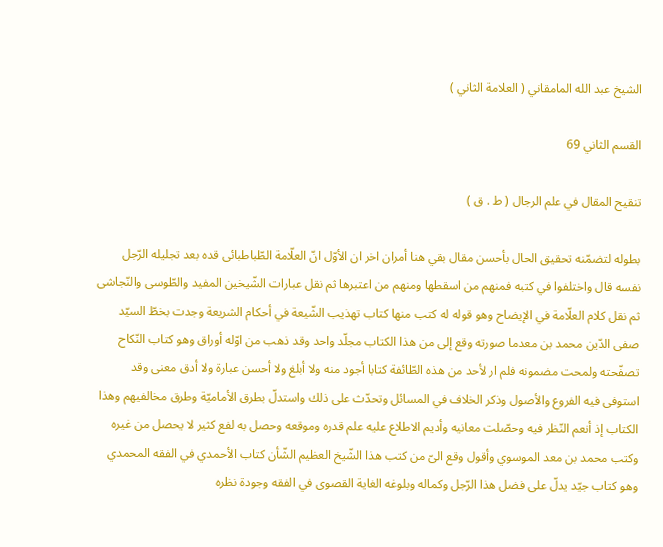الشيخ عبد الله المامقاني ( العلامة الثاني )

القسم الثاني 69

تنقيح المقال في علم الرجال ( ط . ق )

بطوله لتضمّنه تحقيق الحال بأحسن مقال بقي هنا أمران اخر ان الأوّل انّ العلّامة الطّباطبائى قده بعد تجليله الرّجل نفسه قال واختلفوا في كتبه فمنهم من اسقطها ومنهم من اعتبرها ثم نقل عبارات الشّيخين المفيد والطّوسى والنّجاشى ثم نقل كلام العلّامة في الإيضاح وهو قوله له كتب منها كتاب تهذيب الشّيعة في أحكام الشريعة وجدت بخطّ السيّد صفى الدّين محمد بن معدما صورته وقع إلى من هذا الكتاب مجلّد واحد وقد ذهب من اوّله أوراق وهو كتاب النّكاح تصفّحته ولمحت مضمونه فلم ار لأحد من هذه الطّائفة كتابا أجود منه ولا أبلغ ولا أحسن عبارة ولا أدق معنى وقد استوفى فيه الفروع والأصول وذكر الخلاف في المسائل وتحدّث على ذلك واستدلّ بطرق الأماميّة وطرق مخالفيهم وهذا الكتاب إذ أنعم النّظر فيه وحصّلت معانيه وأديم الاطلاع عليه علم قدره وموقعه وحصل به لفع كثير لا يحصل من غيره وكتب محمد بن معد الموسوي وأقول وقع الىّ من كتب هذا الشّيخ العظيم الشّأن كتاب الأحمدي في الفقه المحمدي وهو كتاب جيّد يدلّ على فضل هذا الرّجل وكماله وبلوغه الغاية القصوى في الفقه وجودة نظره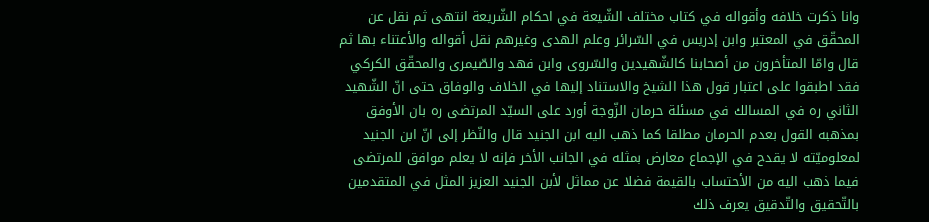وانا ذكرت خلافه وأقواله في كتاب مختلف الشّيعة في احكام الشّريعة انتهى ثم نقل عن المحقّق في المعتبر وابن إدريس في السّرائر وعلم الهدى وغيرهم نقل أقواله والأعتناء بها ثم قال وامّا المتأخرون من أصحابنا كالشّهيدين والسّروى وابن فهد والصّيمرى والمحقّق الكركي فقد اطبقوا على اعتبار قول هذا الشيخ والاستناد إليها في الخلاف والوفاق حتى انّ الشّهيد الثاني ره في المسالك في مسئلة حرمان الزّوجة أورد على السيّد المرتضى ره بان الأوفق بمذهبه القول بعدم الحرمان مطلقا كما ذهب اليه ابن الجنيد قال والنّظر إلى انّ ابن الجنيد لمعلوميّته لا يقدح في الإجماع معارض بمثله في الجانب الأخر فإنه لا يعلم موافق للمرتضى فيما ذهب اليه من الأحتساب بالقيمة فضلا عن مماثل لأبن الجنيد العزيز المثل في المتقدمين بالتّحقيق والتّدقيق يعرف ذلك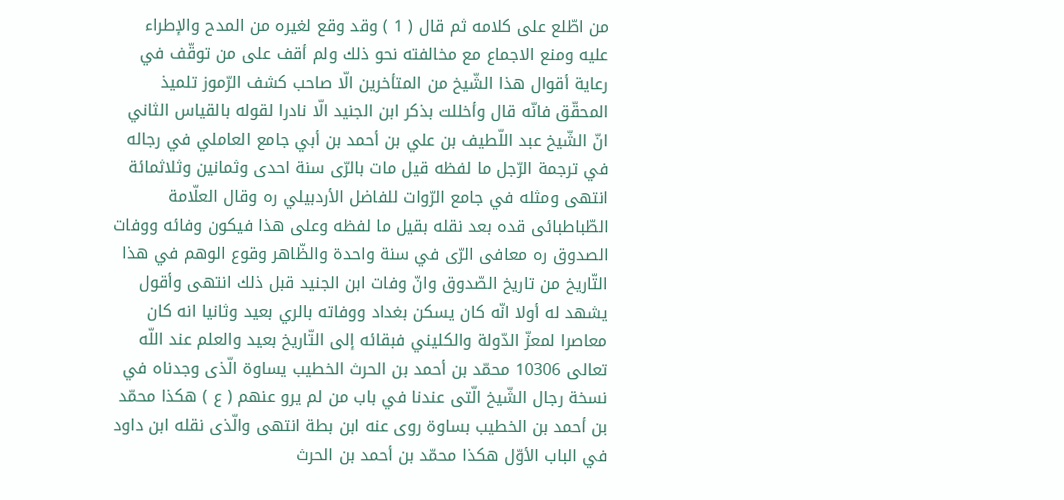من اطّلع على كلامه ثم قال ( 1 ) وقد وقع لغيره من المدح والإطراء عليه ومنع الاجماع مع مخالفته نحو ذلك ولم أقف على من توقّف في رعاية أقوال هذا الشّيخ من المتأخرين الّا صاحب كشف الرّموز تلميذ المحقّق فانّه قال وأخللت بذكر ابن الجنيد الّا نادرا لقوله بالقياس الثاني انّ الشّيخ عبد اللّطيف بن علي بن أحمد بن أبي جامع العاملي في رجاله في ترجمة الرّجل ما لفظه قيل مات بالرّى سنة احدى وثمانين وثلاثمائة انتهى ومثله في جامع الرّوات للفاضل الأردبيلي ره وقال العلّامة الطّباطبائى قده بعد نقله بقيل ما لفظه وعلى هذا فيكون وفائه ووفات الصدوق ره معافى الرّى في سنة واحدة والظّاهر وقوع الوهم في هذا التّاريخ من تاريخ الصّدوق وانّ وفات ابن الجنيد قبل ذلك انتهى وأقول يشهد له أولا انّه كان يسكن بغداد ووفاته بالري بعيد وثانيا انه كان معاصرا لمعزّ الدّولة والكليني فبقائه إلى التّاريخ بعيد والعلم عند اللّه تعالى 10306 محمّد بن أحمد بن الحرث الخطيب يساوة الّذى وجدناه في نسخة رجال الشّيخ الّتى عندنا في باب من لم يرو عنهم ( ع ) هكذا محمّد بن أحمد بن الخطيب بساوة روى عنه ابن بطة انتهى والّذى نقله ابن داود في الباب الأوّل هكذا محمّد بن أحمد بن الحرث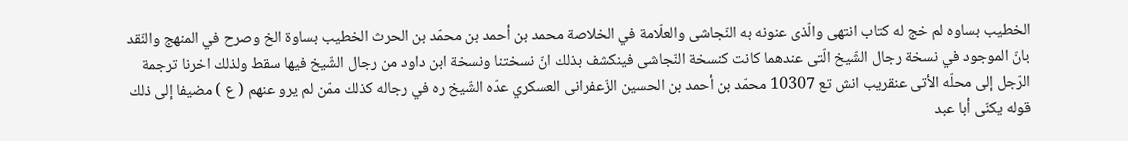الخطيب بساوه لم خج له كتاب انتهى والّذى عنونه به النّجاشى والعلّامة في الخلاصة محمد بن أحمد بن محمّد بن الحرث الخطيب بساوة الخ وصرح في المنهج والنّقد بانّ الموجود في نسخة رجال الشّيخ الّتى عندهما كانت كنسخة النّجاشى فينكشف بذلك انّ نسختنا ونسخة ابن داود من رجال الشّيخ فيها سقط ولذلك اخرنا ترجمة الرّجل إلى محلّه الأتى عنقريب انش تع 10307 محمّد بن أحمد بن الحسين الزّعفرانى العسكري عدّه الشّيخ ره في رجاله كذلك ممّن لم يرو عنهم ( ع ) مضيفا إلى ذلك قوله يكنّى أبا عبد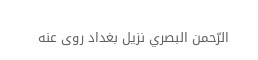الرّحمن البصري نزيل بغداد روى عنه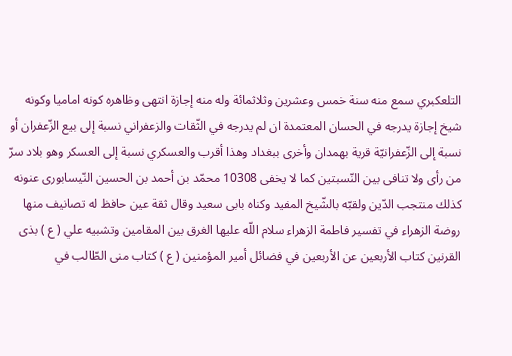التلعكبري سمع منه سنة خمس وعشرين وثلاثمائة وله منه إجازة انتهى وظاهره كونه اماميا وكونه شيخ إجازة يدرجه في الحسان المعتمدة ان لم يدرجه في الثّقات والزعفراني نسبة إلى بيع الزّعفران أو نسبة إلى الزّعفرانيّة قرية بهمدان وأخرى ببغداد وهذا أقرب والعسكري نسبة إلى العسكر وهو بلاد سرّ من رأى ولا تنافى بين النّسبتين كما لا يخفى 10308 محمّد بن أحمد بن الحسين النّيسابورى عنونه كذلك منتجب الدّين ولقبّه بالشّيخ المفيد وكناه بابى سعيد وقال ثقة عين حافظ له تصانيف منها روضة الزهراء في تفسير فاطمة الزهراء سلام اللّه عليها الغرق بين المقامين وتشبيه علي ( ع ) بذى القرنين كتاب الأربعين عن الأربعين في فضائل أمير المؤمنين ( ع ) كتاب منى الطّالب في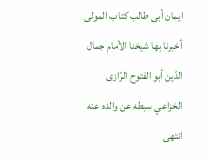ايمان أبى طالب كتاب المولى أخبرنا بها شيخنا الأمام جمال الدّين أبو الفتوح الرّازى الخزاعي سبطه عن والده عنه انتهى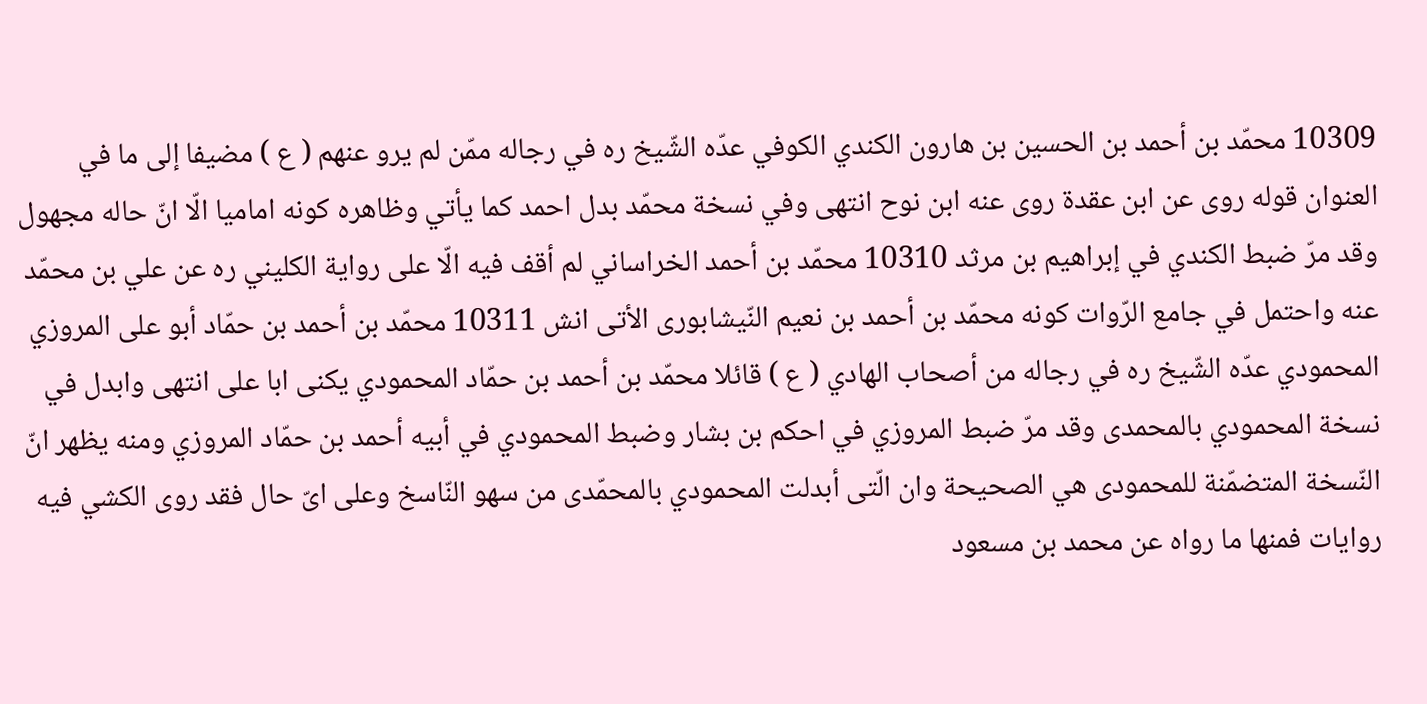10309 محمّد بن أحمد بن الحسين بن هارون الكندي الكوفي عدّه الشّيخ ره في رجاله ممّن لم يرو عنهم ( ع ) مضيفا إلى ما في العنوان قوله روى عن ابن عقدة روى عنه ابن نوح انتهى وفي نسخة محمّد بدل احمد كما يأتي وظاهره كونه اماميا الّا انّ حاله مجهول وقد مرّ ضبط الكندي في إبراهيم بن مرثد 10310 محمّد بن أحمد الخراساني لم أقف فيه الّا على رواية الكليني ره عن علي بن محمّد عنه واحتمل في جامع الرّوات كونه محمّد بن أحمد بن نعيم النّيشابورى الأتى انش 10311 محمّد بن أحمد بن حمّاد أبو على المروزي المحمودي عدّه الشّيخ ره في رجاله من أصحاب الهادي ( ع ) قائلا محمّد بن أحمد بن حمّاد المحمودي يكنى ابا على انتهى وابدل في نسخة المحمودي بالمحمدى وقد مرّ ضبط المروزي في احكم بن بشار وضبط المحمودي في أبيه أحمد بن حمّاد المروزي ومنه يظهر انّ النّسخة المتضمّنة للمحمودى هي الصحيحة وان الّتى أبدلت المحمودي بالمحمّدى من سهو النّاسخ وعلى اىّ حال فقد روى الكشي فيه روايات فمنها ما رواه عن محمد بن مسعود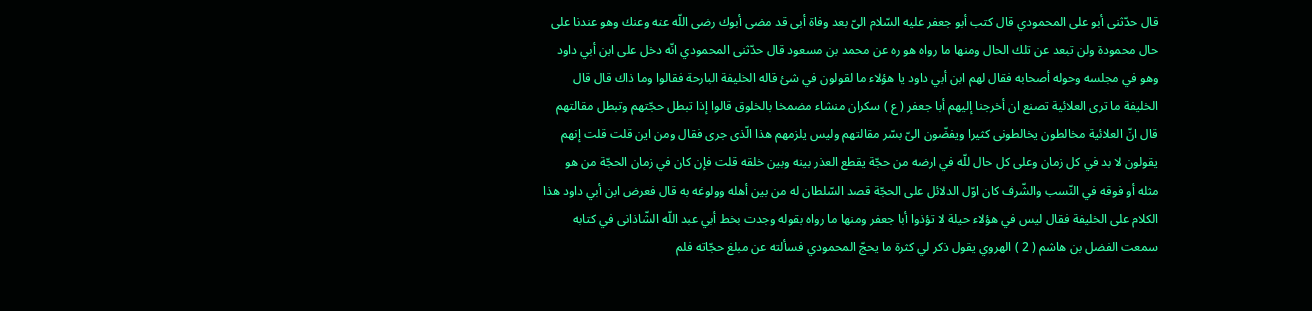قال حدّثنى أبو على المحمودي قال كتب أبو جعفر عليه السّلام الىّ بعد وفاة أبى قد مضى أبوك رضى اللّه عنه وعنك وهو عندنا على حال محمودة ولن تبعد عن تلك الحال ومنها ما رواه هو ره عن محمد بن مسعود قال حدّثنى المحمودي انّه دخل على ابن أبي داود وهو في مجلسه وحوله أصحابه فقال لهم ابن أبي داود يا هؤلاء ما لقولون في شئ قاله الخليفة البارحة فقالوا وما ذاك قال قال الخليفة ما ترى العلائية تصنع ان أخرجنا إليهم أبا جعفر ( ع ) سكران منشاء مضمخا بالخلوق قالوا إذا تبطل حجّتهم وتبطل مقالتهم قال انّ العلائية مخالطون يخالطونى كثيرا ويفضّون الىّ بسّر مقالتهم وليس يلزمهم هذا الّذى جرى فقال ومن اين قلت قلت إنهم يقولون لا بد في كل زمان وعلى كل حال للّه في ارضه من حجّة يقطع العذر بينه وبين خلقه قلت فإن كان في زمان الحجّة من هو مثله أو فوقه في النّسب والشّرف كان اوّل الدلائل على الحجّة قصد السّلطان له من بين أهله وولوغه به قال فعرض ابن أبي داود هذا الكلام على الخليفة فقال ليس في هؤلاء حيلة لا تؤذوا أبا جعفر ومنها ما رواه بقوله وجدت بخط أبي عبد اللّه الشّاذانى في كتابه سمعت الفضل بن هاشم ( 2 ) الهروي يقول ذكر لي كثرة ما يحجّ المحمودي فسألته عن مبلغ حجّاته فلم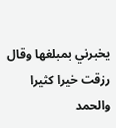يخبرني بمبلغها وقال رزقت خيرا كثيرا والحمد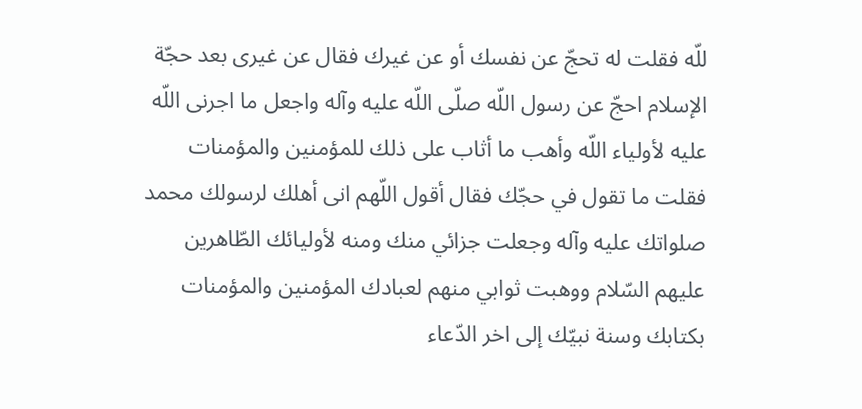للّه فقلت له تحجّ عن نفسك أو عن غيرك فقال عن غيرى بعد حجّة الإسلام احجّ عن رسول اللّه صلّى اللّه عليه وآله واجعل ما اجرنى اللّه عليه لأولياء اللّه وأهب ما أثاب على ذلك للمؤمنين والمؤمنات فقلت ما تقول في حجّك فقال أقول اللّهم انى أهلك لرسولك محمد صلواتك عليه وآله وجعلت جزائي منك ومنه لأوليائك الطّاهرين عليهم السّلام ووهبت ثوابي منهم لعبادك المؤمنين والمؤمنات بكتابك وسنة نبيّك إلى اخر الدّعاء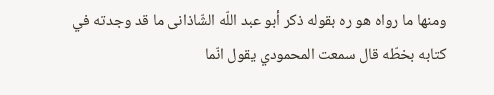ومنها ما رواه هو ره بقوله ذكر أبو عبد اللّه الشّاذانى ما قد وجدته في كتابه بخطّه قال سمعت المحمودي يقول انّما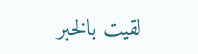لقيت بالخبر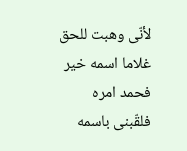لأنّى وهبت للحق غلاما اسمه خير فحمد امره فلقّبنى باسمه